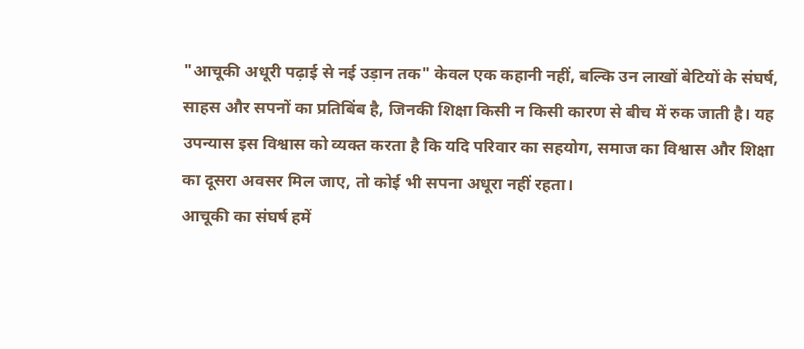"आचूकी अधूरी पढ़ाई से नई उड़ान तक" केवल एक कहानी नहीं, बल्कि उन लाखों बेटियों के संघर्ष, साहस और सपनों का प्रतिबिंब है, जिनकी शिक्षा किसी न किसी कारण से बीच में रुक जाती है। यह उपन्यास इस विश्वास को व्यक्त करता है कि यदि परिवार का सहयोग, समाज का विश्वास और शिक्षा का दूसरा अवसर मिल जाए, तो कोई भी सपना अधूरा नहीं रहता।
आचूकी का संघर्ष हमें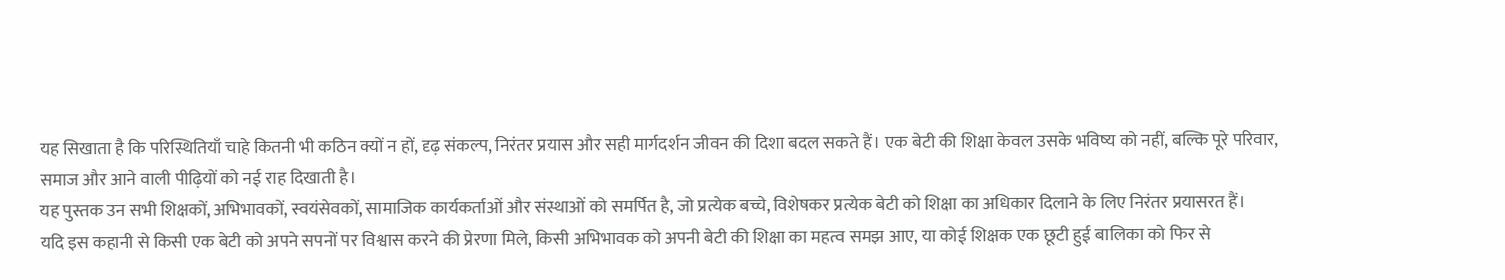यह सिखाता है कि परिस्थितियाँ चाहे कितनी भी कठिन क्यों न हों, दृढ़ संकल्प, निरंतर प्रयास और सही मार्गदर्शन जीवन की दिशा बदल सकते हैं। एक बेटी की शिक्षा केवल उसके भविष्य को नहीं, बल्कि पूरे परिवार, समाज और आने वाली पीढ़ियों को नई राह दिखाती है।
यह पुस्तक उन सभी शिक्षकों, अभिभावकों, स्वयंसेवकों, सामाजिक कार्यकर्ताओं और संस्थाओं को समर्पित है, जो प्रत्येक बच्चे, विशेषकर प्रत्येक बेटी को शिक्षा का अधिकार दिलाने के लिए निरंतर प्रयासरत हैं।
यदि इस कहानी से किसी एक बेटी को अपने सपनों पर विश्वास करने की प्रेरणा मिले, किसी अभिभावक को अपनी बेटी की शिक्षा का महत्व समझ आए, या कोई शिक्षक एक छूटी हुई बालिका को फिर से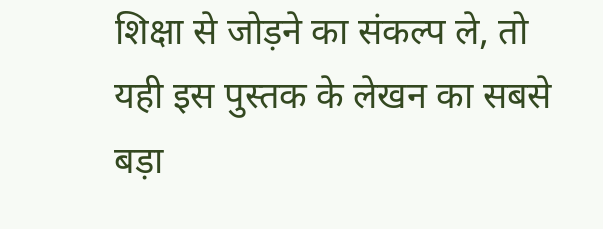शिक्षा से जोड़ने का संकल्प ले, तो यही इस पुस्तक के लेखन का सबसे बड़ा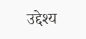उद्देश्य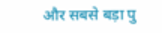और सबसे बड़ा पु